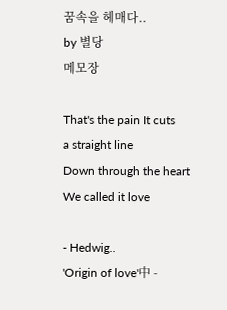꿈속을 헤매다..
by 별당
메모장

That's the pain It cuts
a straight line
Down through the heart
We called it love

- Hedwig..
'Origin of love'中 -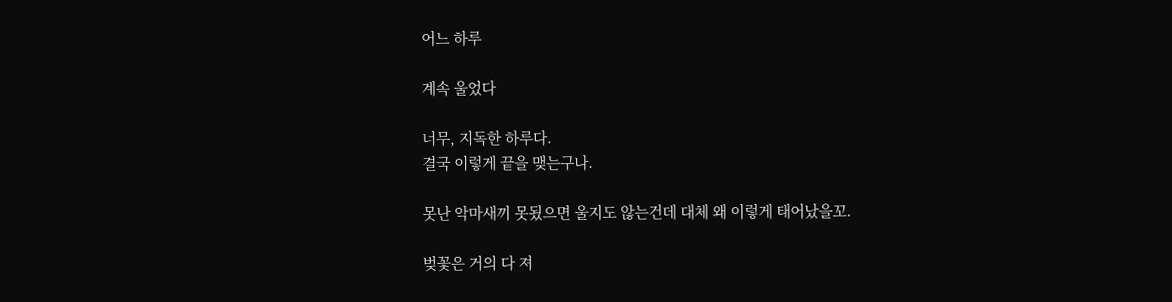어느 하루

계속 울었다

너무, 지독한 하루다.
결국 이렇게 끝을 맺는구나.

못난 악마새끼 못됬으면 울지도 않는건데 대체 왜 이렇게 태어났을꼬.

벚꽃은 거의 다 져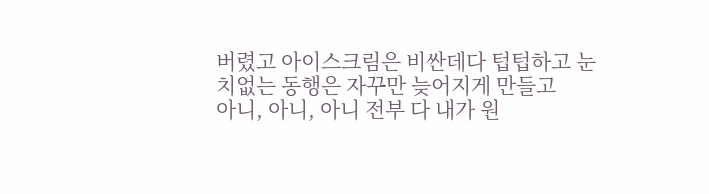버렸고 아이스크림은 비싼데다 텁텁하고 눈치없는 동행은 자꾸만 늦어지게 만들고
아니, 아니, 아니 전부 다 내가 원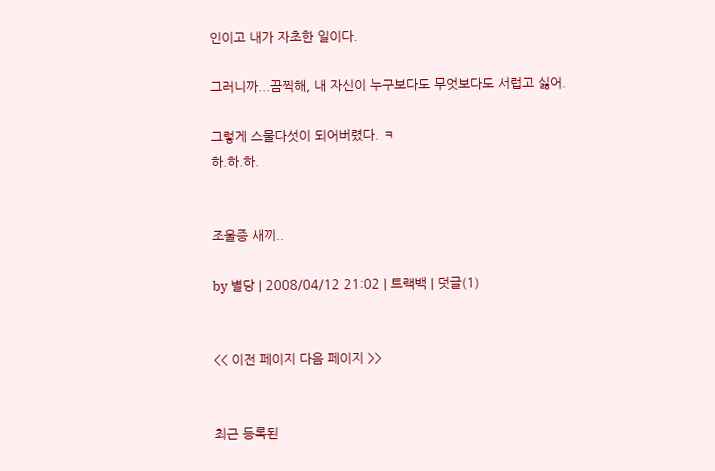인이고 내가 자초한 일이다.

그러니까...끔찍해, 내 자신이 누구보다도 무엇보다도 서럽고 싫어.

그렇게 스물다섯이 되어버렸다. ㅋ
하.하.하.


조울증 새끼..

by 별당 | 2008/04/12 21:02 | 트랙백 | 덧글(1)


<< 이전 페이지 다음 페이지 >>


최근 등록된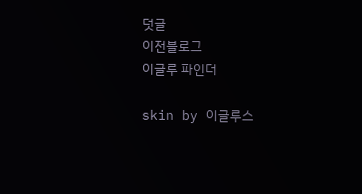덧글
이전블로그
이글루 파인더

skin by 이글루스